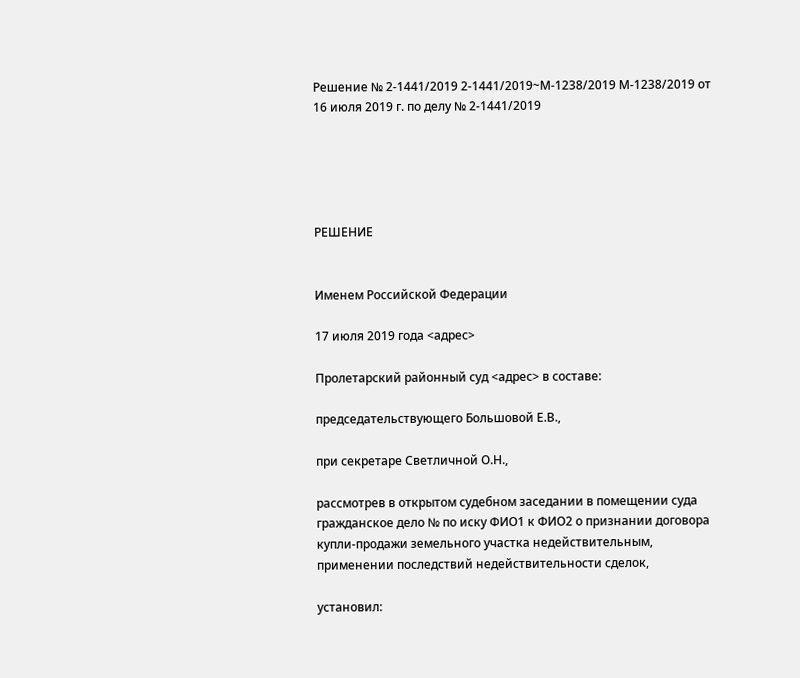Решение № 2-1441/2019 2-1441/2019~М-1238/2019 М-1238/2019 от 16 июля 2019 г. по делу № 2-1441/2019





РЕШЕНИЕ


Именем Российской Федерации

17 июля 2019 года <адрес>

Пролетарский районный суд <адрес> в составе:

председательствующего Большовой Е.В.,

при секретаре Светличной О.Н.,

рассмотрев в открытом судебном заседании в помещении суда гражданское дело № по иску ФИО1 к ФИО2 о признании договора купли-продажи земельного участка недействительным, применении последствий недействительности сделок,

установил: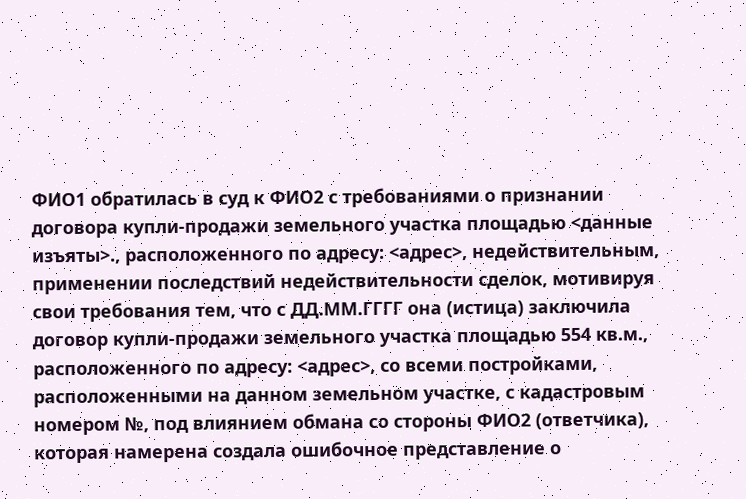ФИО1 обратилась в суд к ФИО2 с требованиями о признании договора купли-продажи земельного участка площадью <данные изъяты>., расположенного по адресу: <адрес>, недействительным, применении последствий недействительности сделок, мотивируя свои требования тем, что с ДД.ММ.ГГГГ она (истица) заключила договор купли-продажи земельного участка площадью 554 кв.м., расположенного по адресу: <адрес>, со всеми постройками, расположенными на данном земельном участке, с кадастровым номером №, под влиянием обмана со стороны ФИО2 (ответчика), которая намерена создала ошибочное представление о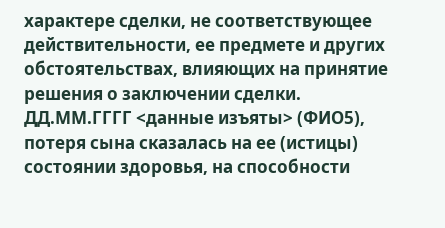характере сделки, не соответствующее действительности, ее предмете и других обстоятельствах, влияющих на принятие решения о заключении сделки. ДД.ММ.ГГГГ <данные изъяты> (ФИО5), потеря сына сказалась на ее (истицы) состоянии здоровья, на способности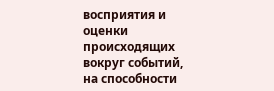восприятия и оценки происходящих вокруг событий, на способности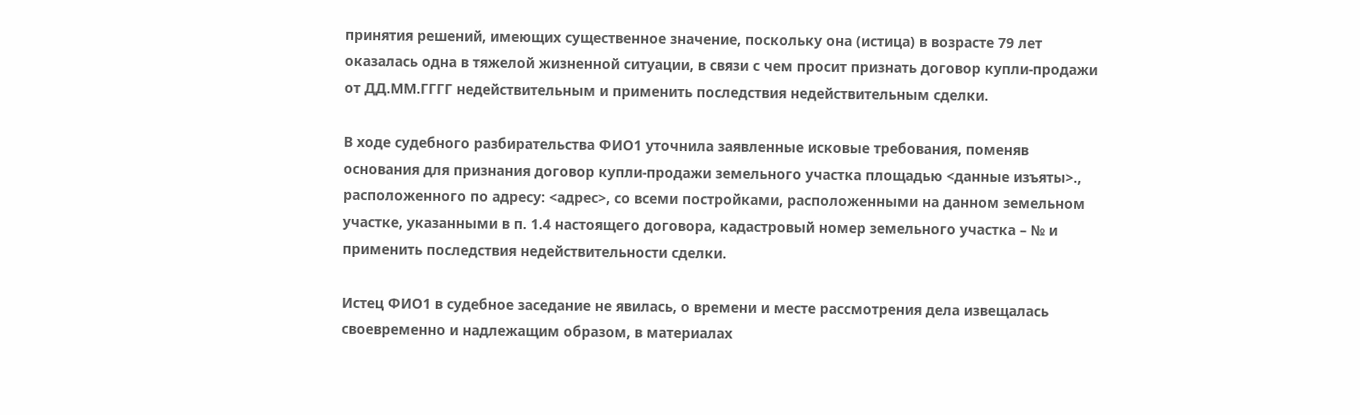принятия решений, имеющих существенное значение, поскольку она (истица) в возрасте 79 лет оказалась одна в тяжелой жизненной ситуации, в связи с чем просит признать договор купли-продажи от ДД.ММ.ГГГГ недействительным и применить последствия недействительным сделки.

В ходе судебного разбирательства ФИО1 уточнила заявленные исковые требования, поменяв основания для признания договор купли-продажи земельного участка площадью <данные изъяты>., расположенного по адресу: <адрес>, со всеми постройками, расположенными на данном земельном участке, указанными в п. 1.4 настоящего договора, кадастровый номер земельного участка – № и применить последствия недействительности сделки.

Истец ФИО1 в судебное заседание не явилась, о времени и месте рассмотрения дела извещалась своевременно и надлежащим образом, в материалах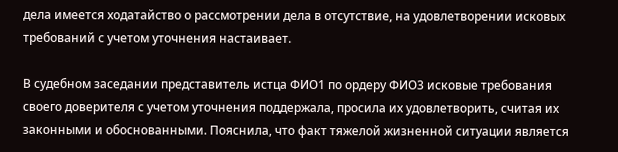дела имеется ходатайство о рассмотрении дела в отсутствие, на удовлетворении исковых требований с учетом уточнения настаивает.

В судебном заседании представитель истца ФИО1 по ордеру ФИО3 исковые требования своего доверителя с учетом уточнения поддержала, просила их удовлетворить, считая их законными и обоснованными. Пояснила, что факт тяжелой жизненной ситуации является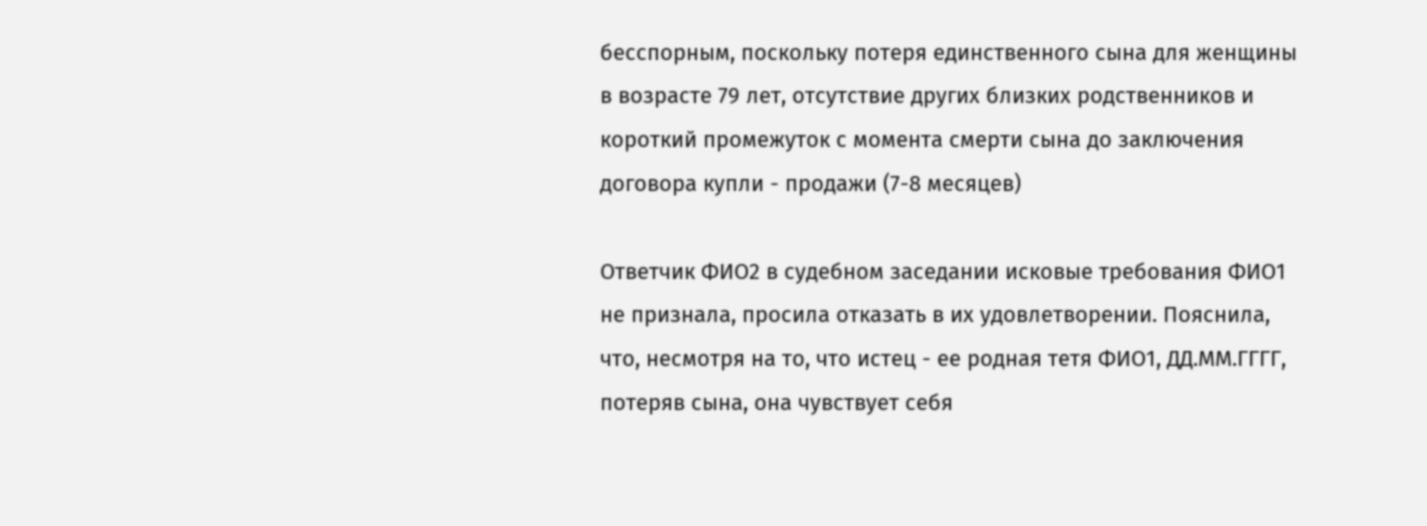бесспорным, поскольку потеря единственного сына для женщины в возрасте 79 лет, отсутствие других близких родственников и короткий промежуток с момента смерти сына до заключения договора купли - продажи (7-8 месяцев)

Ответчик ФИО2 в судебном заседании исковые требования ФИО1 не признала, просила отказать в их удовлетворении. Пояснила, что, несмотря на то, что истец - ее родная тетя ФИО1, ДД.ММ.ГГГГ, потеряв сына, она чувствует себя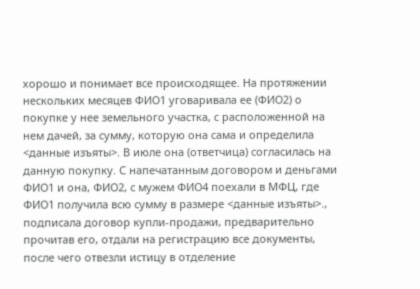хорошо и понимает все происходящее. На протяжении нескольких месяцев ФИО1 уговаривала ее (ФИО2) о покупке у нее земельного участка, с расположенной на нем дачей, за сумму, которую она сама и определила <данные изъяты>. В июле она (ответчица) согласилась на данную покупку. С напечатанным договором и деньгами ФИО1 и она, ФИО2, с мужем ФИО4 поехали в МФЦ, где ФИО1 получила всю сумму в размере <данные изъяты>., подписала договор купли-продажи, предварительно прочитав его, отдали на регистрацию все документы, после чего отвезли истицу в отделение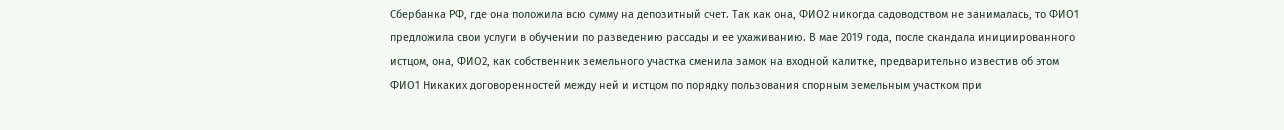Сбербанка РФ, где она положила всю сумму на депозитный счет. Так как она, ФИО2 никогда садоводством не занималась, то ФИО1 предложила свои услуги в обучении по разведению рассады и ее ухаживанию. В мае 2019 года, после скандала инициированного истцом, она, ФИО2, как собственник земельного участка сменила замок на входной калитке, предварительно известив об этом ФИО1 Никаких договоренностей между ней и истцом по порядку пользования спорным земельным участком при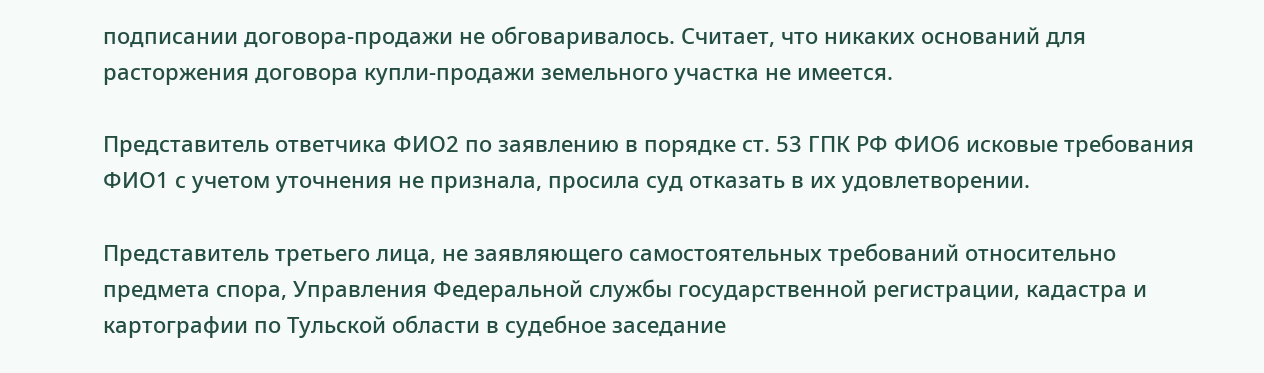подписании договора-продажи не обговаривалось. Считает, что никаких оснований для расторжения договора купли-продажи земельного участка не имеется.

Представитель ответчика ФИО2 по заявлению в порядке ст. 53 ГПК РФ ФИО6 исковые требования ФИО1 с учетом уточнения не признала, просила суд отказать в их удовлетворении.

Представитель третьего лица, не заявляющего самостоятельных требований относительно предмета спора, Управления Федеральной службы государственной регистрации, кадастра и картографии по Тульской области в судебное заседание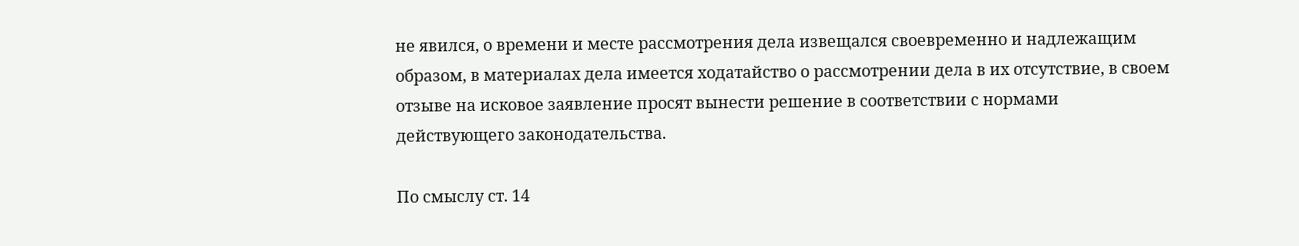не явился, о времени и месте рассмотрения дела извещался своевременно и надлежащим образом, в материалах дела имеется ходатайство о рассмотрении дела в их отсутствие, в своем отзыве на исковое заявление просят вынести решение в соответствии с нормами действующего законодательства.

По смыслу ст. 14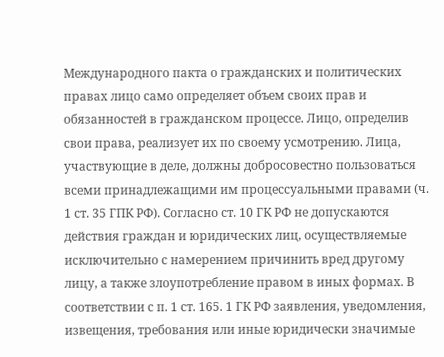Международного пакта о гражданских и политических правах лицо само определяет объем своих прав и обязанностей в гражданском процессе. Лицо, определив свои права, реализует их по своему усмотрению. Лица, участвующие в деле, должны добросовестно пользоваться всеми принадлежащими им процессуальными правами (ч. 1 ст. 35 ГПК РФ). Согласно ст. 10 ГК РФ не допускаются действия граждан и юридических лиц, осуществляемые исключительно с намерением причинить вред другому лицу, а также злоупотребление правом в иных формах. В соответствии с п. 1 ст. 165. 1 ГК РФ заявления, уведомления, извещения, требования или иные юридически значимые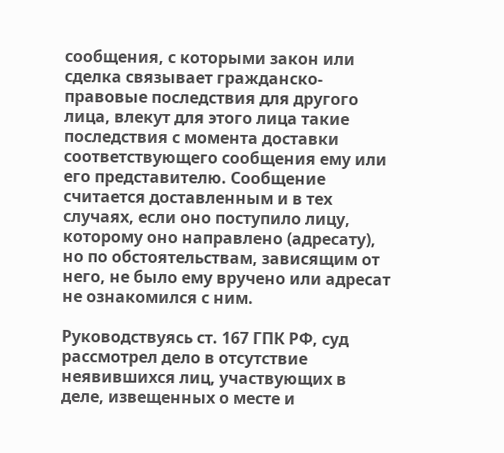сообщения, с которыми закон или сделка связывает гражданско-правовые последствия для другого лица, влекут для этого лица такие последствия с момента доставки соответствующего сообщения ему или его представителю. Сообщение считается доставленным и в тех случаях, если оно поступило лицу, которому оно направлено (адресату), но по обстоятельствам, зависящим от него, не было ему вручено или адресат не ознакомился с ним.

Руководствуясь ст. 167 ГПК РФ, суд рассмотрел дело в отсутствие неявившихся лиц, участвующих в деле, извещенных о месте и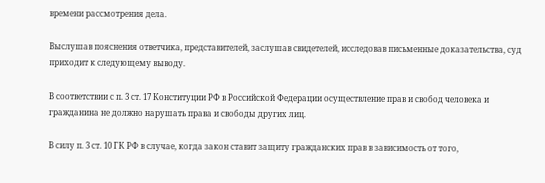времени рассмотрения дела.

Выслушав пояснения ответчика, представителей, заслушав свидетелей, исследовав письменные доказательства, суд приходит к следующему выводу.

В соответствии с п. 3 ст. 17 Конституции РФ в Российской Федерации осуществление прав и свобод человека и гражданина не должно нарушать права и свободы других лиц.

В силу п. 3 ст. 10 ГК РФ в случае, когда закон ставит защиту гражданских прав в зависимость от того,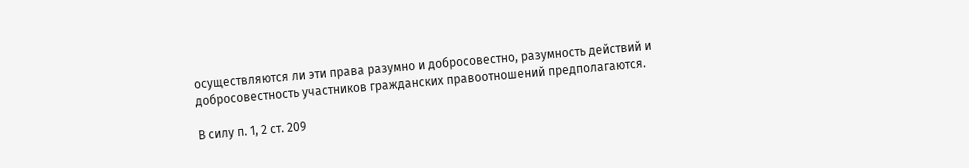осуществляются ли эти права разумно и добросовестно, разумность действий и добросовестность участников гражданских правоотношений предполагаются.

В силу п. 1, 2 ст. 209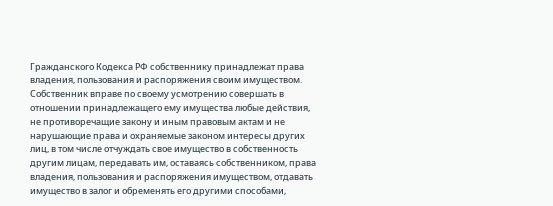Гражданского Кодекса РФ собственнику принадлежат права владения, пользования и распоряжения своим имуществом. Собственник вправе по своему усмотрению совершать в отношении принадлежащего ему имущества любые действия, не противоречащие закону и иным правовым актам и не нарушающие права и охраняемые законом интересы других лиц, в том числе отчуждать свое имущество в собственность другим лицам, передавать им, оставаясь собственником, права владения, пользования и распоряжения имуществом, отдавать имущество в залог и обременять его другими способами,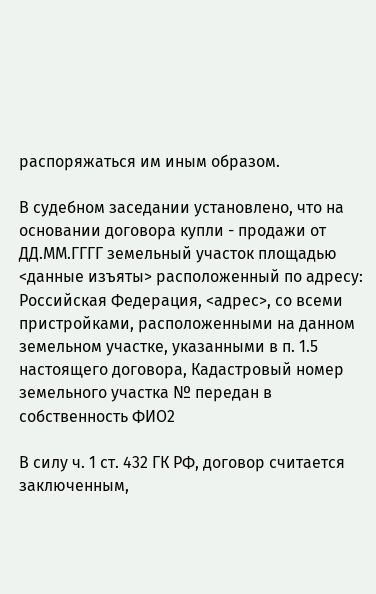распоряжаться им иным образом.

В судебном заседании установлено, что на основании договора купли - продажи от ДД.ММ.ГГГГ земельный участок площадью <данные изъяты> расположенный по адресу: Российская Федерация, <адрес>, со всеми пристройками, расположенными на данном земельном участке, указанными в п. 1.5 настоящего договора, Кадастровый номер земельного участка № передан в собственность ФИО2

В силу ч. 1 ст. 432 ГК РФ, договор считается заключенным,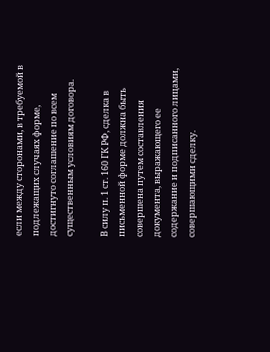если между сторонами, в требуемой в подлежащих случаях форме, достигнуто соглашение по всем существенным условиям договора.

В силу п. 1 ст. 160 ГК РФ, сделка в письменной форме должна быть совершена путем составления документа, выражающего ее содержание и подписанного лицами, совершающими сделку.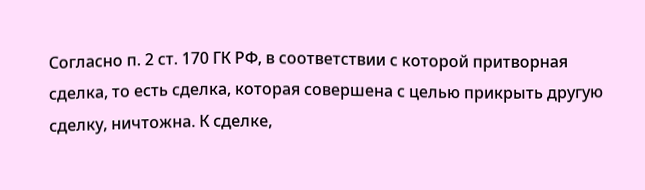Согласно п. 2 ст. 170 ГК РФ, в соответствии с которой притворная сделка, то есть сделка, которая совершена с целью прикрыть другую сделку, ничтожна. К сделке,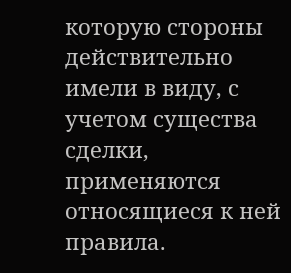которую стороны действительно имели в виду, с учетом существа сделки, применяются относящиеся к ней правила.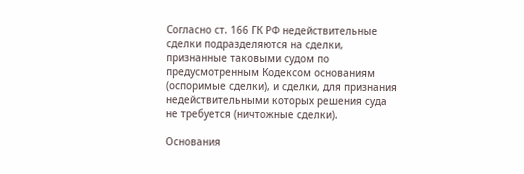Согласно ст. 166 ГК РФ недействительные сделки подразделяются на сделки, признанные таковыми судом по предусмотренным Кодексом основаниям (оспоримые сделки), и сделки, для признания недействительными которых решения суда не требуется (ничтожные сделки).

Основания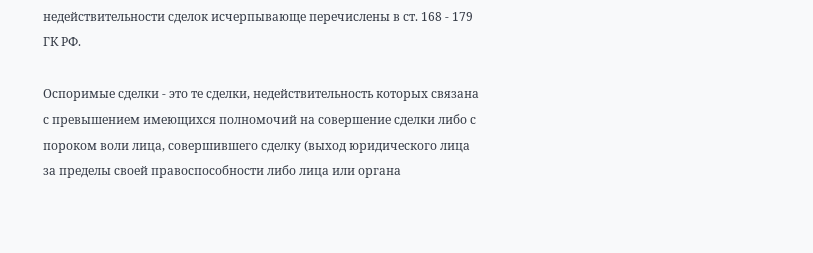недействительности сделок исчерпывающе перечислены в ст. 168 - 179 ГК РФ.

Оспоримые сделки - это те сделки, недействительность которых связана с превышением имеющихся полномочий на совершение сделки либо с пороком воли лица, совершившего сделку (выход юридического лица за пределы своей правоспособности либо лица или органа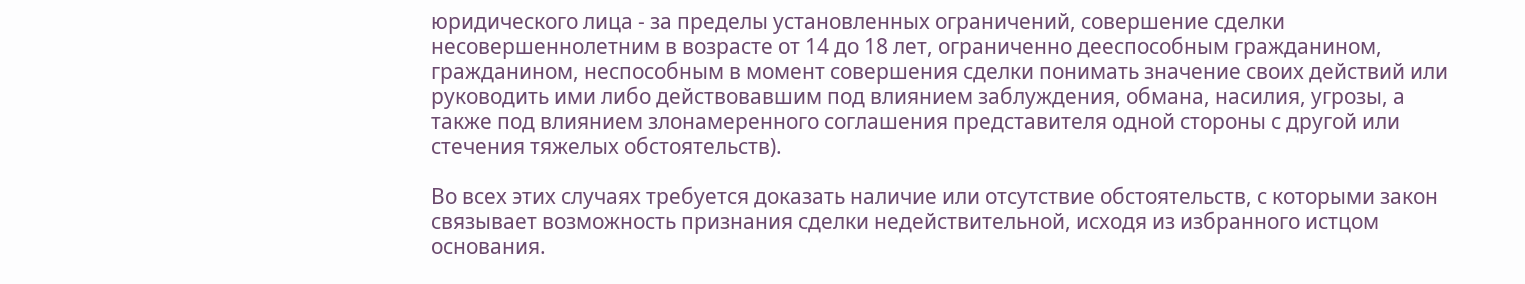юридического лица - за пределы установленных ограничений, совершение сделки несовершеннолетним в возрасте от 14 до 18 лет, ограниченно дееспособным гражданином, гражданином, неспособным в момент совершения сделки понимать значение своих действий или руководить ими либо действовавшим под влиянием заблуждения, обмана, насилия, угрозы, а также под влиянием злонамеренного соглашения представителя одной стороны с другой или стечения тяжелых обстоятельств).

Во всех этих случаях требуется доказать наличие или отсутствие обстоятельств, с которыми закон связывает возможность признания сделки недействительной, исходя из избранного истцом основания.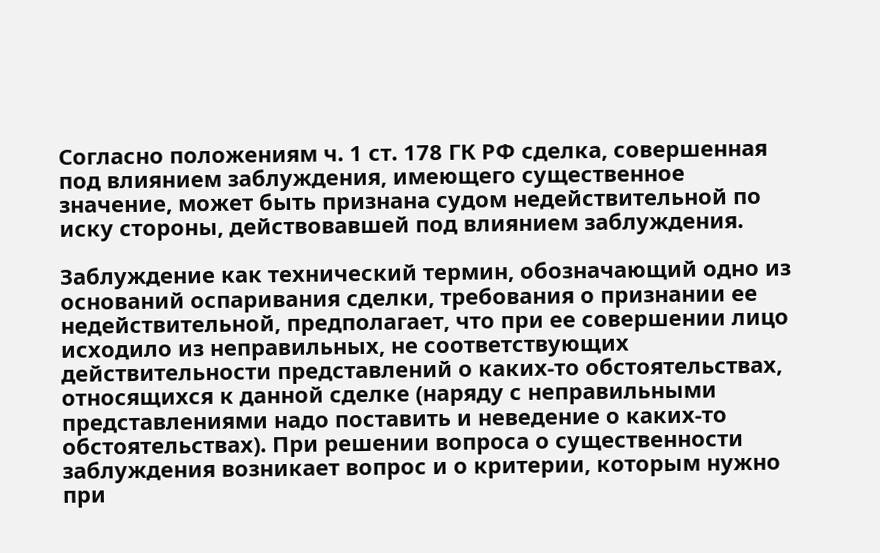Согласно положениям ч. 1 ст. 178 ГК РФ сделка, совершенная под влиянием заблуждения, имеющего существенное значение, может быть признана судом недействительной по иску стороны, действовавшей под влиянием заблуждения.

Заблуждение как технический термин, обозначающий одно из оснований оспаривания сделки, требования о признании ее недействительной, предполагает, что при ее совершении лицо исходило из неправильных, не соответствующих действительности представлений о каких-то обстоятельствах, относящихся к данной сделке (наряду с неправильными представлениями надо поставить и неведение о каких-то обстоятельствах). При решении вопроса о существенности заблуждения возникает вопрос и о критерии, которым нужно при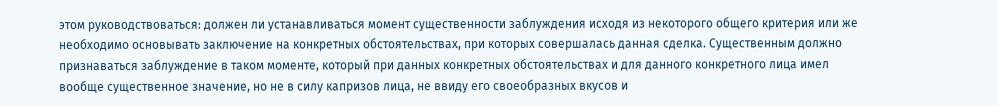этом руководствоваться: должен ли устанавливаться момент существенности заблуждения исходя из некоторого общего критерия или же необходимо основывать заключение на конкретных обстоятельствах, при которых совершалась данная сделка. Существенным должно признаваться заблуждение в таком моменте, который при данных конкретных обстоятельствах и для данного конкретного лица имел вообще существенное значение, но не в силу капризов лица, не ввиду его своеобразных вкусов и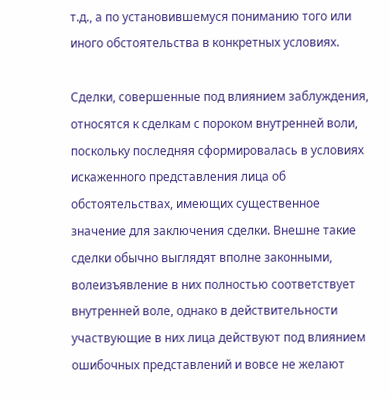т.д., а по установившемуся пониманию того или иного обстоятельства в конкретных условиях.

Сделки, совершенные под влиянием заблуждения, относятся к сделкам с пороком внутренней воли, поскольку последняя сформировалась в условиях искаженного представления лица об обстоятельствах, имеющих существенное значение для заключения сделки. Внешне такие сделки обычно выглядят вполне законными, волеизъявление в них полностью соответствует внутренней воле, однако в действительности участвующие в них лица действуют под влиянием ошибочных представлений и вовсе не желают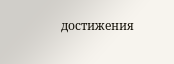достижения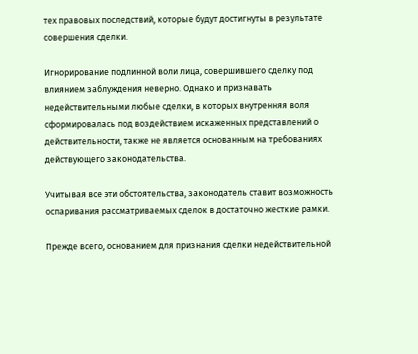тех правовых последствий, которые будут достигнуты в результате совершения сделки.

Игнорирование подлинной воли лица, совершившего сделку под влиянием заблуждения неверно. Однако и признавать недействительными любые сделки, в которых внутренняя воля сформировалась под воздействием искаженных представлений о действительности, также не является основанным на требованиях действующего законодательства.

Учитывая все эти обстоятельства, законодатель ставит возможность оспаривания рассматриваемых сделок в достаточно жесткие рамки.

Прежде всего, основанием для признания сделки недействительной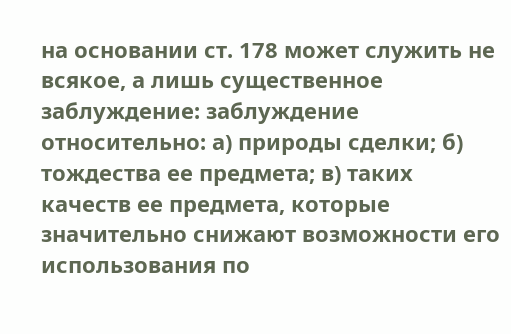на основании ст. 178 может служить не всякое, а лишь существенное заблуждение: заблуждение относительно: а) природы сделки; б) тождества ее предмета; в) таких качеств ее предмета, которые значительно снижают возможности его использования по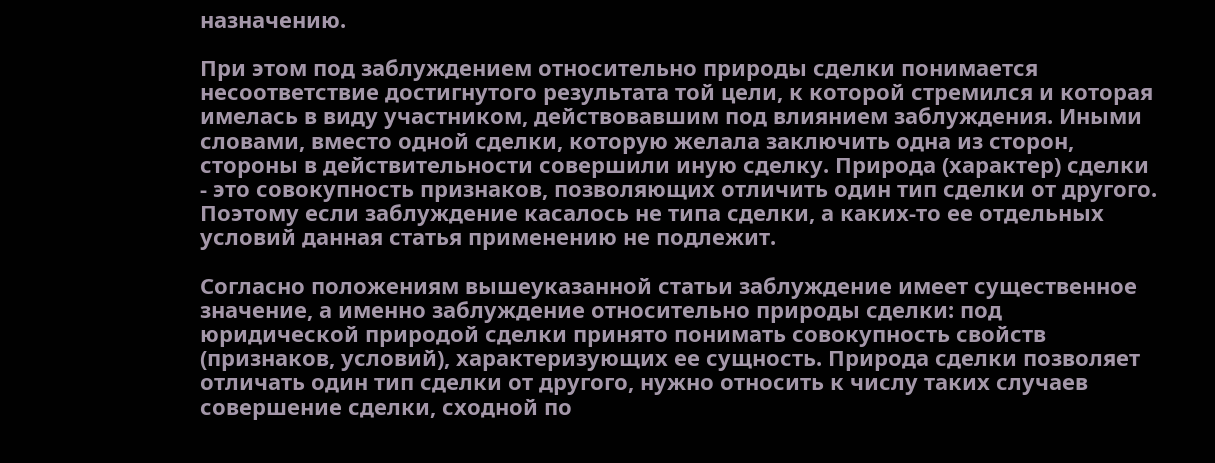назначению.

При этом под заблуждением относительно природы сделки понимается несоответствие достигнутого результата той цели, к которой стремился и которая имелась в виду участником, действовавшим под влиянием заблуждения. Иными словами, вместо одной сделки, которую желала заключить одна из сторон, стороны в действительности совершили иную сделку. Природа (характер) сделки - это совокупность признаков, позволяющих отличить один тип сделки от другого. Поэтому если заблуждение касалось не типа сделки, а каких-то ее отдельных условий данная статья применению не подлежит.

Согласно положениям вышеуказанной статьи заблуждение имеет существенное значение, а именно заблуждение относительно природы сделки: под юридической природой сделки принято понимать совокупность свойств (признаков, условий), характеризующих ее сущность. Природа сделки позволяет отличать один тип сделки от другого, нужно относить к числу таких случаев совершение сделки, сходной по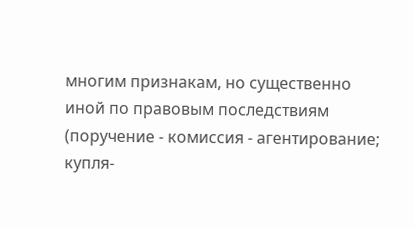многим признакам, но существенно иной по правовым последствиям (поручение - комиссия - агентирование; купля-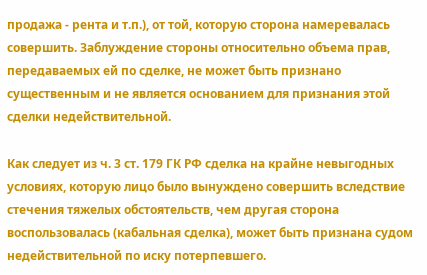продажа - рента и т.п.), от той, которую сторона намеревалась совершить. Заблуждение стороны относительно объема прав, передаваемых ей по сделке, не может быть признано существенным и не является основанием для признания этой сделки недействительной.

Как следует из ч. 3 ст. 179 ГК РФ сделка на крайне невыгодных условиях, которую лицо было вынуждено совершить вследствие стечения тяжелых обстоятельств, чем другая сторона воспользовалась (кабальная сделка), может быть признана судом недействительной по иску потерпевшего.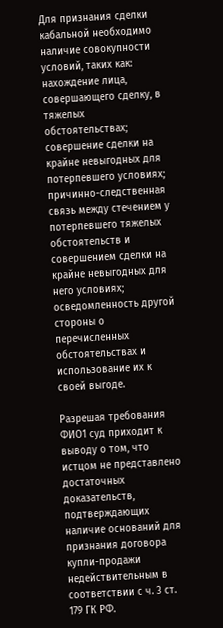Для признания сделки кабальной необходимо наличие совокупности условий, таких как: нахождение лица, совершающего сделку, в тяжелых обстоятельствах; совершение сделки на крайне невыгодных для потерпевшего условиях; причинно-следственная связь между стечением у потерпевшего тяжелых обстоятельств и совершением сделки на крайне невыгодных для него условиях; осведомленность другой стороны о перечисленных обстоятельствах и использование их к своей выгоде.

Разрешая требования ФИО1 суд приходит к выводу о том, что истцом не представлено достаточных доказательств, подтверждающих наличие оснований для признания договора купли-продажи недействительным в соответствии с ч. 3 ст. 179 ГК РФ.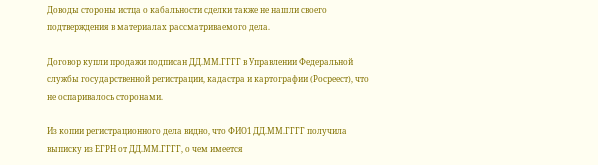Доводы стороны истца о кабальности сделки также не нашли своего подтверждения в материалах рассматриваемого дела.

Договор купли продажи подписан ДД.ММ.ГГГГ в Управлении Федеральной службы государственной регистрации, кадастра и картографии (Росреест), что не оспаривалось сторонами.

Из копии регистрационного дела видно, что ФИО1 ДД.ММ.ГГГГ получила выписку из ЕГРН от ДД.ММ.ГГГГ, о чем имеется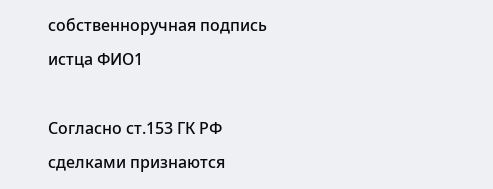собственноручная подпись истца ФИО1

Согласно ст.153 ГК РФ сделками признаются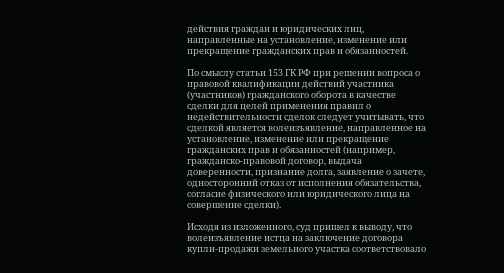действия граждан и юридических лиц, направленные на установление, изменение или прекращение гражданских прав и обязанностей.

По смыслу статьи 153 ГК РФ при решении вопроса о правовой квалификации действий участника (участников) гражданского оборота в качестве сделки для целей применения правил о недействительности сделок следует учитывать, что сделкой является волеизъявление, направленное на установление, изменение или прекращение гражданских прав и обязанностей (например, гражданско-правовой договор, выдача доверенности, признание долга, заявление о зачете, односторонний отказ от исполнения обязательства, согласие физического или юридического лица на совершение сделки).

Исходя из изложенного, суд пришел к выводу, что волеизъявление истца на заключение договора купли-продажи земельного участка соответствовало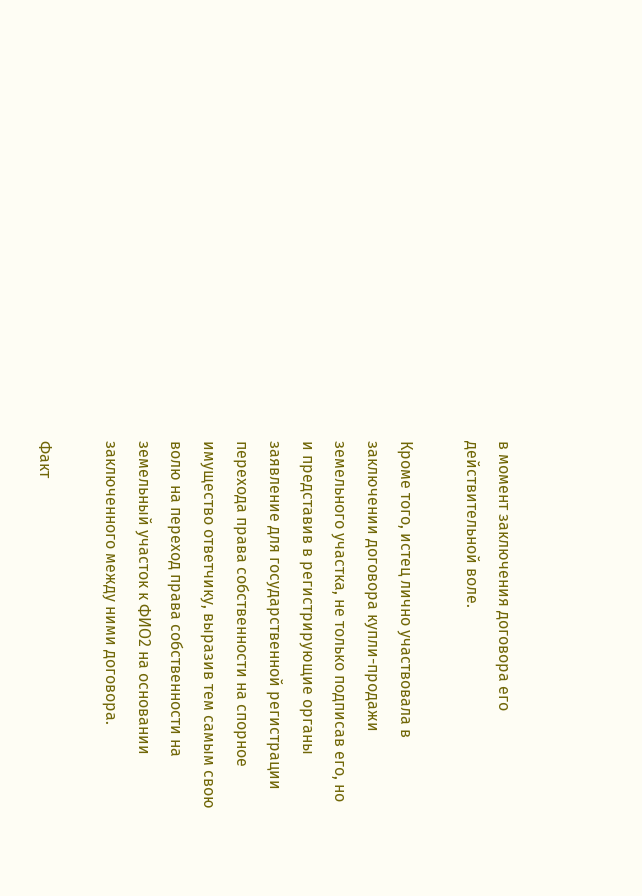в момент заключения договора его действительной воле.

Кроме того, истец лично участвовала в заключении договора купли-продажи земельного участка, не только подписав его, но и представив в регистрирующие органы заявление для государственной регистрации перехода права собственности на спорное имущество ответчику, выразив тем самым свою волю на переход права собственности на земельный участок к ФИО2 на основании заключенного между ними договора.

Факт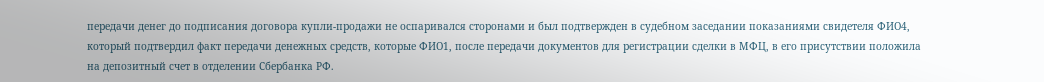передачи денег до подписания договора купли-продажи не оспаривался сторонами и был подтвержден в судебном заседании показаниями свидетеля ФИО4, который подтвердил факт передачи денежных средств, которые ФИО1, после передачи документов для регистрации сделки в МФЦ, в его присутствии положила на депозитный счет в отделении Сбербанка РФ.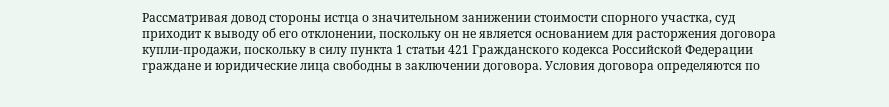Рассматривая довод стороны истца о значительном занижении стоимости спорного участка, суд приходит к выводу об его отклонении, поскольку он не является основанием для расторжения договора купли-продажи, поскольку в силу пункта 1 статьи 421 Гражданского кодекса Российской Федерации граждане и юридические лица свободны в заключении договора. Условия договора определяются по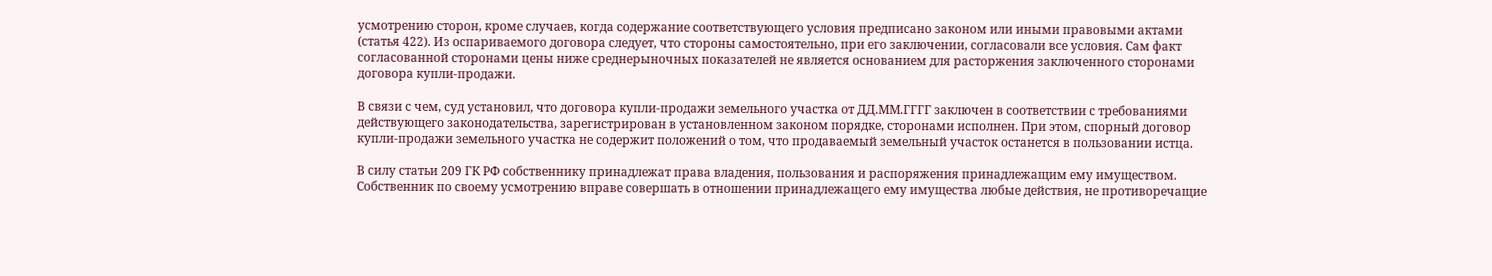усмотрению сторон, кроме случаев, когда содержание соответствующего условия предписано законом или иными правовыми актами (статья 422). Из оспариваемого договора следует, что стороны самостоятельно, при его заключении, согласовали все условия. Сам факт согласованной сторонами цены ниже среднерыночных показателей не является основанием для расторжения заключенного сторонами договора купли-продажи.

В связи с чем, суд установил, что договора купли-продажи земельного участка от ДД.ММ.ГГГГ заключен в соответствии с требованиями действующего законодательства, зарегистрирован в установленном законом порядке, сторонами исполнен. При этом, спорный договор купли-продажи земельного участка не содержит положений о том, что продаваемый земельный участок останется в пользовании истца.

В силу статьи 209 ГК РФ собственнику принадлежат права владения, пользования и распоряжения принадлежащим ему имуществом. Собственник по своему усмотрению вправе совершать в отношении принадлежащего ему имущества любые действия, не противоречащие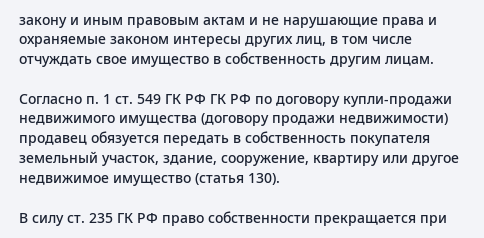закону и иным правовым актам и не нарушающие права и охраняемые законом интересы других лиц, в том числе отчуждать свое имущество в собственность другим лицам.

Согласно п. 1 ст. 549 ГК РФ ГК РФ по договору купли-продажи недвижимого имущества (договору продажи недвижимости) продавец обязуется передать в собственность покупателя земельный участок, здание, сооружение, квартиру или другое недвижимое имущество (статья 130).

В силу ст. 235 ГК РФ право собственности прекращается при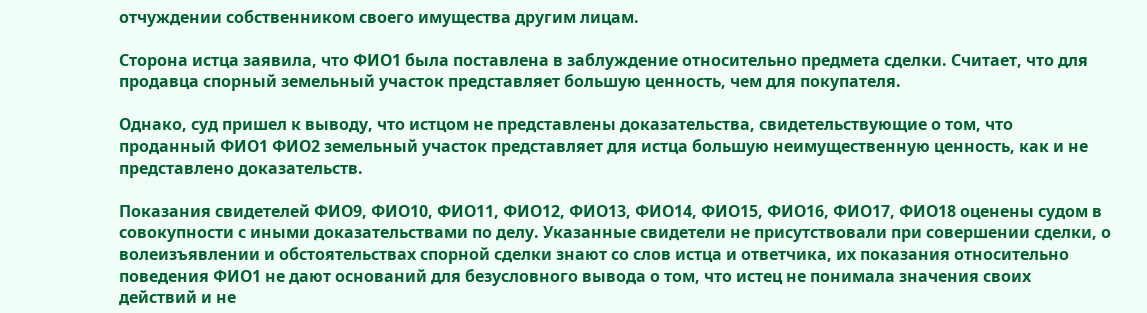отчуждении собственником своего имущества другим лицам.

Сторона истца заявила, что ФИО1 была поставлена в заблуждение относительно предмета сделки. Считает, что для продавца спорный земельный участок представляет большую ценность, чем для покупателя.

Однако, суд пришел к выводу, что истцом не представлены доказательства, свидетельствующие о том, что проданный ФИО1 ФИО2 земельный участок представляет для истца большую неимущественную ценность, как и не представлено доказательств.

Показания свидетелей ФИО9, ФИО10, ФИО11, ФИО12, ФИО13, ФИО14, ФИО15, ФИО16, ФИО17, ФИО18 оценены судом в совокупности с иными доказательствами по делу. Указанные свидетели не присутствовали при совершении сделки, о волеизъявлении и обстоятельствах спорной сделки знают со слов истца и ответчика, их показания относительно поведения ФИО1 не дают оснований для безусловного вывода о том, что истец не понимала значения своих действий и не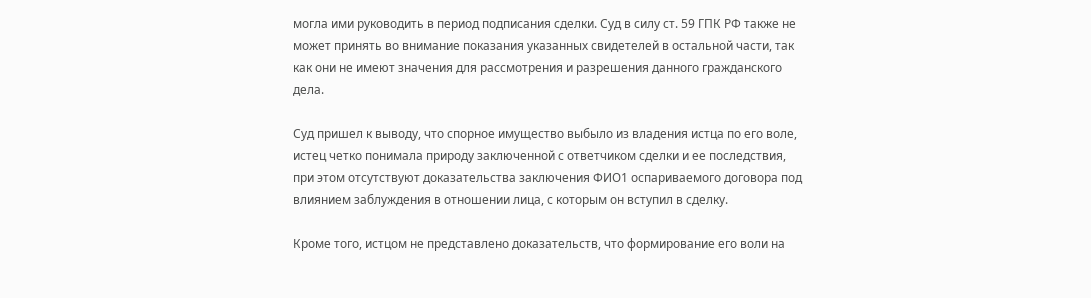могла ими руководить в период подписания сделки. Суд в силу ст. 59 ГПК РФ также не может принять во внимание показания указанных свидетелей в остальной части, так как они не имеют значения для рассмотрения и разрешения данного гражданского дела.

Суд пришел к выводу, что спорное имущество выбыло из владения истца по его воле, истец четко понимала природу заключенной с ответчиком сделки и ее последствия, при этом отсутствуют доказательства заключения ФИО1 оспариваемого договора под влиянием заблуждения в отношении лица, с которым он вступил в сделку.

Кроме того, истцом не представлено доказательств, что формирование его воли на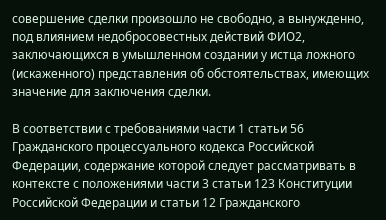совершение сделки произошло не свободно, а вынужденно, под влиянием недобросовестных действий ФИО2, заключающихся в умышленном создании у истца ложного (искаженного) представления об обстоятельствах, имеющих значение для заключения сделки.

В соответствии с требованиями части 1 статьи 56 Гражданского процессуального кодекса Российской Федерации, содержание которой следует рассматривать в контексте с положениями части 3 статьи 123 Конституции Российской Федерации и статьи 12 Гражданского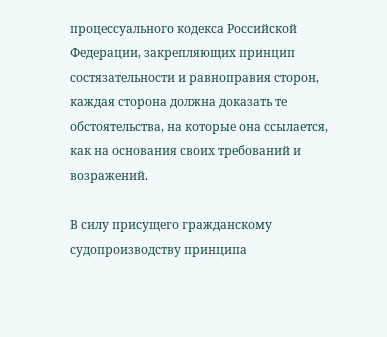процессуального кодекса Российской Федерации, закрепляющих принцип состязательности и равноправия сторон, каждая сторона должна доказать те обстоятельства, на которые она ссылается, как на основания своих требований и возражений.

В силу присущего гражданскому судопроизводству принципа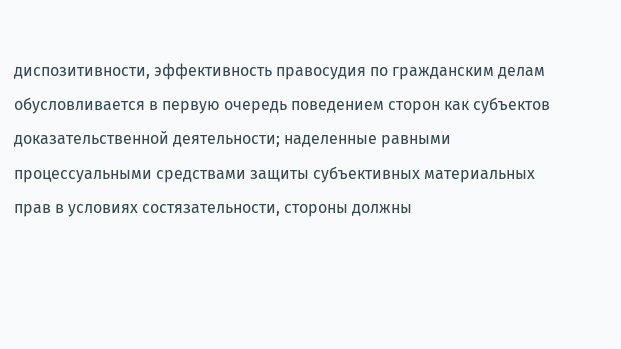диспозитивности, эффективность правосудия по гражданским делам обусловливается в первую очередь поведением сторон как субъектов доказательственной деятельности; наделенные равными процессуальными средствами защиты субъективных материальных прав в условиях состязательности, стороны должны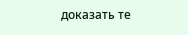доказать те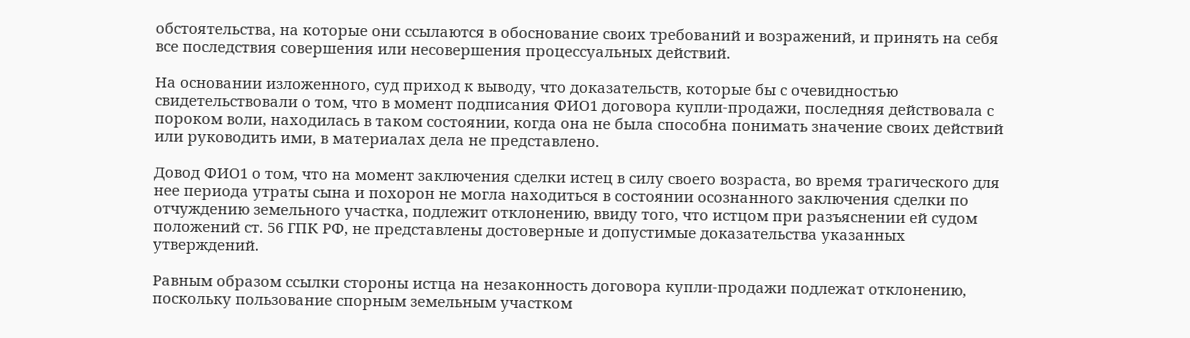обстоятельства, на которые они ссылаются в обоснование своих требований и возражений, и принять на себя все последствия совершения или несовершения процессуальных действий.

На основании изложенного, суд приход к выводу, что доказательств, которые бы с очевидностью свидетельствовали о том, что в момент подписания ФИО1 договора купли-продажи, последняя действовала с пороком воли, находилась в таком состоянии, когда она не была способна понимать значение своих действий или руководить ими, в материалах дела не представлено.

Довод ФИО1 о том, что на момент заключения сделки истец в силу своего возраста, во время трагического для нее периода утраты сына и похорон не могла находиться в состоянии осознанного заключения сделки по отчуждению земельного участка, подлежит отклонению, ввиду того, что истцом при разъяснении ей судом положений ст. 56 ГПК РФ, не представлены достоверные и допустимые доказательства указанных утверждений.

Равным образом ссылки стороны истца на незаконность договора купли-продажи подлежат отклонению, поскольку пользование спорным земельным участком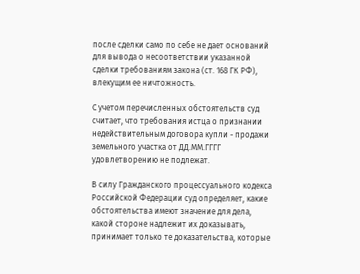после сделки само по себе не дает оснований для вывода о несоответствии указанной сделки требованиям закона (ст. 168 ГК РФ), влекущим ее ничтожность.

С учетом перечисленных обстоятельств суд считает, что требования истца о признании недействительным договора купли - продажи земельного участка от ДД.ММ.ГГГГ удовлетворению не подлежат.

В силу Гражданского процессуального кодекса Российской Федерации суд определяет, какие обстоятельства имеют значение для дела, какой стороне надлежит их доказывать, принимает только те доказательства, которые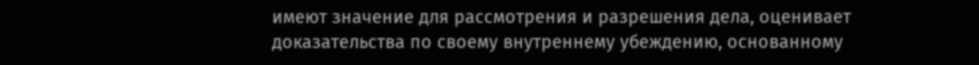имеют значение для рассмотрения и разрешения дела, оценивает доказательства по своему внутреннему убеждению, основанному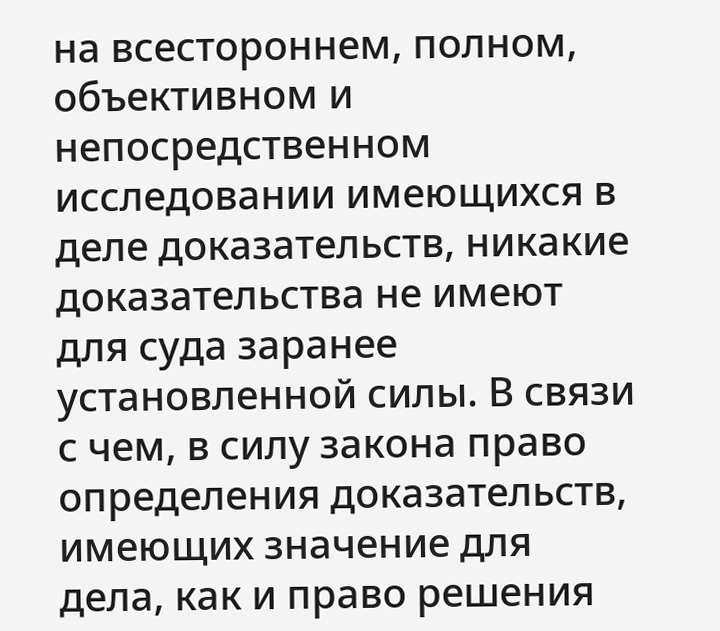на всестороннем, полном, объективном и непосредственном исследовании имеющихся в деле доказательств, никакие доказательства не имеют для суда заранее установленной силы. В связи с чем, в силу закона право определения доказательств, имеющих значение для дела, как и право решения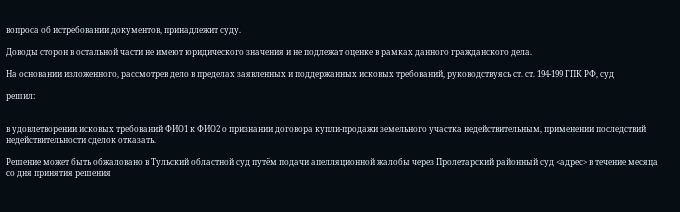вопроса об истребовании документов, принадлежит суду.

Доводы сторон в остальной части не имеют юридического значения и не подлежат оценке в рамках данного гражданского дела.

На основании изложенного, рассмотрев дело в пределах заявленных и поддержанных исковых требований, руководствуясь ст. ст. 194-199 ГПК РФ, суд

решил:


в удовлетворении исковых требований ФИО1 к ФИО2 о признании договора купли-продажи земельного участка недействительным, применении последствий недействительности сделок отказать.

Решение может быть обжаловано в Тульский областной суд путём подачи апелляционной жалобы через Пролетарский районный суд <адрес> в течение месяца со дня принятия решения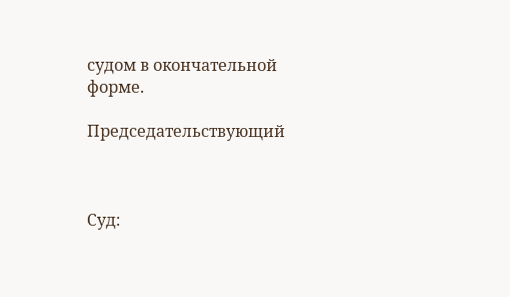судом в окончательной форме.

Председательствующий



Суд: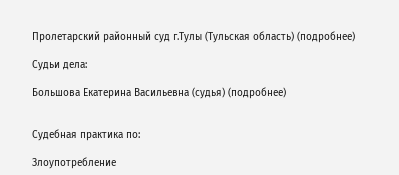Пролетарский районный суд г.Тулы (Тульская область) (подробнее)

Судьи дела:

Большова Екатерина Васильевна (судья) (подробнее)


Судебная практика по:

Злоупотребление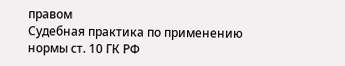правом
Судебная практика по применению нормы ст. 10 ГК РФ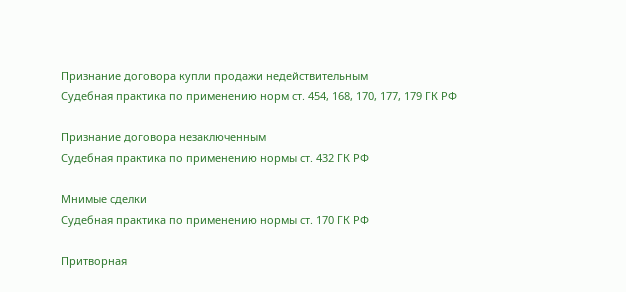Признание договора купли продажи недействительным
Судебная практика по применению норм ст. 454, 168, 170, 177, 179 ГК РФ

Признание договора незаключенным
Судебная практика по применению нормы ст. 432 ГК РФ

Мнимые сделки
Судебная практика по применению нормы ст. 170 ГК РФ

Притворная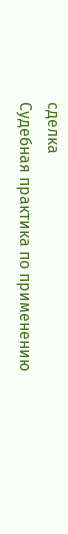сделка
Судебная практика по применению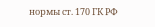нормы ст. 170 ГК РФ